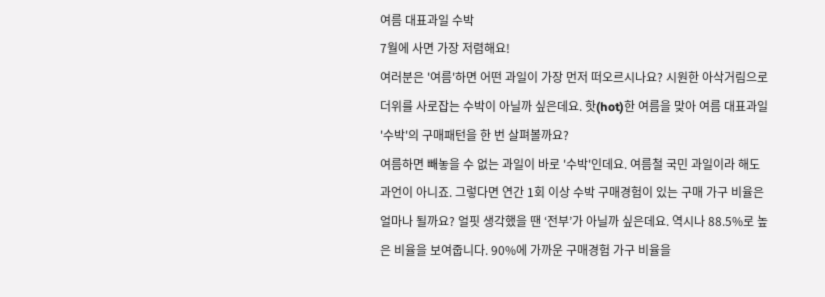여름 대표과일 수박
7월에 사면 가장 저렴해요!
여러분은 '여름'하면 어떤 과일이 가장 먼저 떠오르시나요? 시원한 아삭거림으로 더위를 사로잡는 수박이 아닐까 싶은데요. 핫(hot)한 여름을 맞아 여름 대표과일 '수박'의 구매패턴을 한 번 살펴볼까요?
여름하면 빼놓을 수 없는 과일이 바로 '수박'인데요. 여름철 국민 과일이라 해도 과언이 아니죠. 그렇다면 연간 1회 이상 수박 구매경험이 있는 구매 가구 비율은 얼마나 될까요? 얼핏 생각했을 땐 ‘전부’가 아닐까 싶은데요. 역시나 88.5%로 높은 비율을 보여줍니다. 90%에 가까운 구매경험 가구 비율을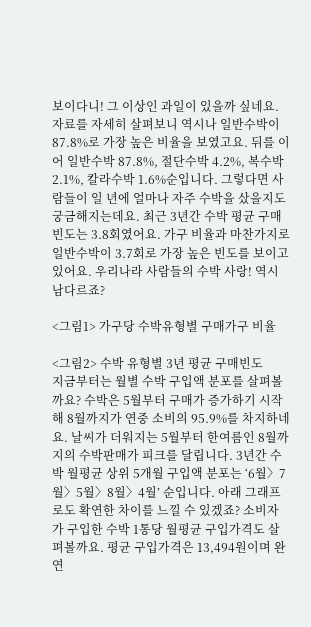보이다니! 그 이상인 과일이 있을까 싶네요. 자료를 자세히 살펴보니 역시나 일반수박이 87.8%로 가장 높은 비율을 보였고요. 뒤를 이어 일반수박 87.8%, 절단수박 4.2%, 복수박 2.1%, 칼라수박 1.6%순입니다. 그렇다면 사람들이 일 년에 얼마나 자주 수박을 샀을지도 궁금해지는데요. 최근 3년간 수박 평균 구매빈도는 3.8회였어요. 가구 비율과 마찬가지로 일반수박이 3.7회로 가장 높은 빈도를 보이고 있어요. 우리나라 사람들의 수박 사랑! 역시 남다르죠?

<그림1> 가구당 수박유형별 구매가구 비율

<그림2> 수박 유형별 3년 평균 구매빈도
지금부터는 월별 수박 구입액 분포를 살펴볼까요? 수박은 5월부터 구매가 증가하기 시작해 8월까지가 연중 소비의 95.9%를 차지하네요. 날씨가 더워지는 5월부터 한여름인 8월까지의 수박판매가 피크를 달립니다. 3년간 수박 월평균 상위 5개월 구입액 분포는 ‘6월〉7월〉5월〉8월〉4월’ 순입니다. 아래 그래프로도 확연한 차이를 느낄 수 있겠죠? 소비자가 구입한 수박 1통당 월평균 구입가격도 살펴볼까요. 평균 구입가격은 13,494원이며 완연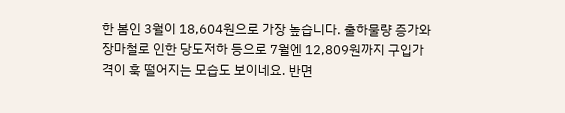한 봄인 3월이 18,604원으로 가장 높습니다. 출하물량 증가와 장마철로 인한 당도저하 등으로 7월엔 12,809원까지 구입가격이 훅 떨어지는 모습도 보이네요. 반면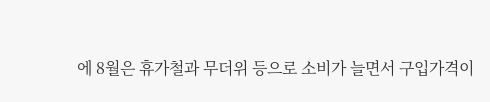에 8월은 휴가철과 무더위 등으로 소비가 늘면서 구입가격이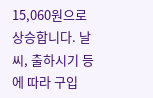15,060원으로 상승합니다. 날씨, 출하시기 등에 따라 구입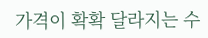가격이 확확 달라지는 수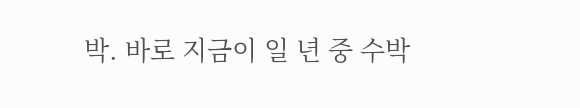박. 바로 지금이 일 년 중 수박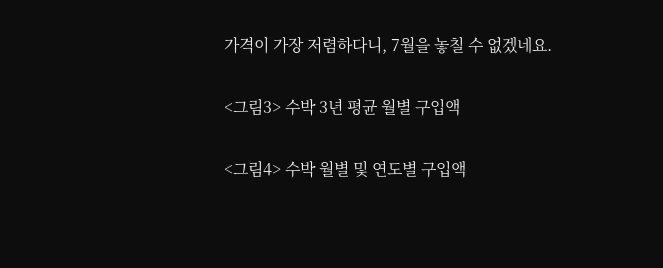가격이 가장 저렴하다니, 7월을 놓칠 수 없겠네요.

<그림3> 수박 3년 평균 월별 구입액

<그림4> 수박 월별 및 연도별 구입액